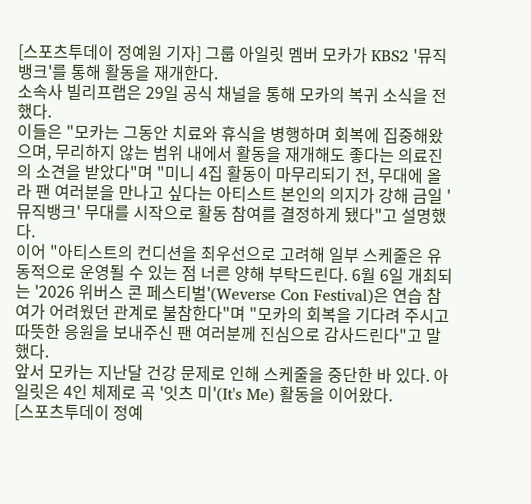[스포츠투데이 정예원 기자] 그룹 아일릿 멤버 모카가 KBS2 '뮤직뱅크'를 통해 활동을 재개한다.
소속사 빌리프랩은 29일 공식 채널을 통해 모카의 복귀 소식을 전했다.
이들은 "모카는 그동안 치료와 휴식을 병행하며 회복에 집중해왔으며, 무리하지 않는 범위 내에서 활동을 재개해도 좋다는 의료진의 소견을 받았다"며 "미니 4집 활동이 마무리되기 전, 무대에 올라 팬 여러분을 만나고 싶다는 아티스트 본인의 의지가 강해 금일 '뮤직뱅크' 무대를 시작으로 활동 참여를 결정하게 됐다"고 설명했다.
이어 "아티스트의 컨디션을 최우선으로 고려해 일부 스케줄은 유동적으로 운영될 수 있는 점 너른 양해 부탁드린다. 6월 6일 개최되는 '2026 위버스 콘 페스티벌'(Weverse Con Festival)은 연습 참여가 어려웠던 관계로 불참한다"며 "모카의 회복을 기다려 주시고 따뜻한 응원을 보내주신 팬 여러분께 진심으로 감사드린다"고 말했다.
앞서 모카는 지난달 건강 문제로 인해 스케줄을 중단한 바 있다. 아일릿은 4인 체제로 곡 '잇츠 미'(It's Me) 활동을 이어왔다.
[스포츠투데이 정예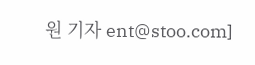원 기자 ent@stoo.com]